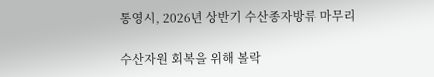통영시, 2026년 상반기 수산종자방류 마무리

수산자원 회복을 위해 볼락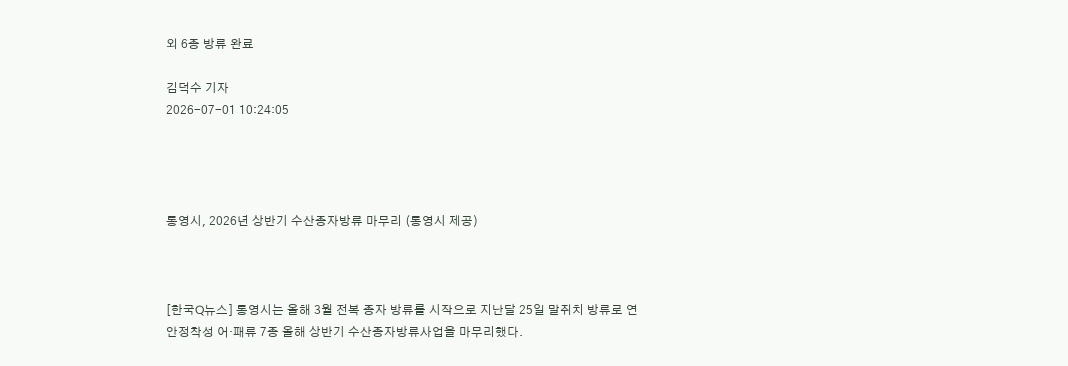외 6종 방류 완료

김덕수 기자
2026-07-01 10:24:05




통영시, 2026년 상반기 수산종자방류 마무리 (통영시 제공)



[한국Q뉴스] 통영시는 올해 3월 전복 종자 방류를 시작으로 지난달 25일 말쥐치 방류로 연안정착성 어·패류 7종 올해 상반기 수산종자방류사업을 마무리했다.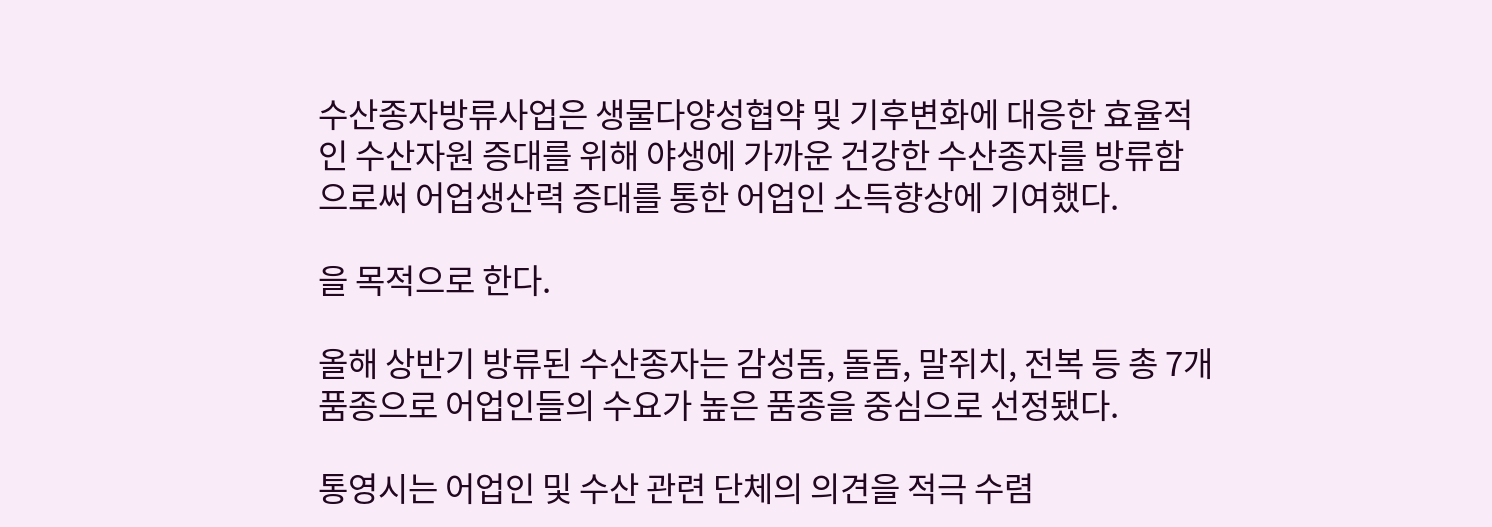수산종자방류사업은 생물다양성협약 및 기후변화에 대응한 효율적인 수산자원 증대를 위해 야생에 가까운 건강한 수산종자를 방류함으로써 어업생산력 증대를 통한 어업인 소득향상에 기여했다.

을 목적으로 한다.

올해 상반기 방류된 수산종자는 감성돔, 돌돔, 말쥐치, 전복 등 총 7개 품종으로 어업인들의 수요가 높은 품종을 중심으로 선정됐다.

통영시는 어업인 및 수산 관련 단체의 의견을 적극 수렴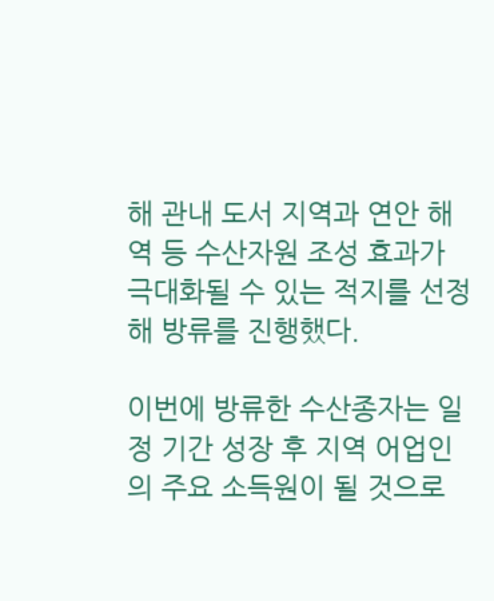해 관내 도서 지역과 연안 해역 등 수산자원 조성 효과가 극대화될 수 있는 적지를 선정해 방류를 진행했다.

이번에 방류한 수산종자는 일정 기간 성장 후 지역 어업인의 주요 소득원이 될 것으로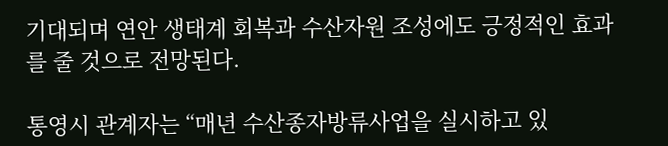기대되며 연안 생태계 회복과 수산자원 조성에도 긍정적인 효과를 줄 것으로 전망된다.

통영시 관계자는 “매년 수산종자방류사업을 실시하고 있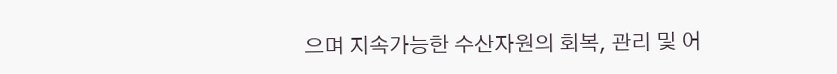으며 지속가능한 수산자원의 회복, 관리 및 어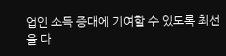업인 소득 증대에 기여할 수 있도록 최선을 다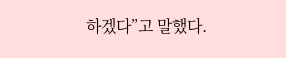하겠다”고 말했다.